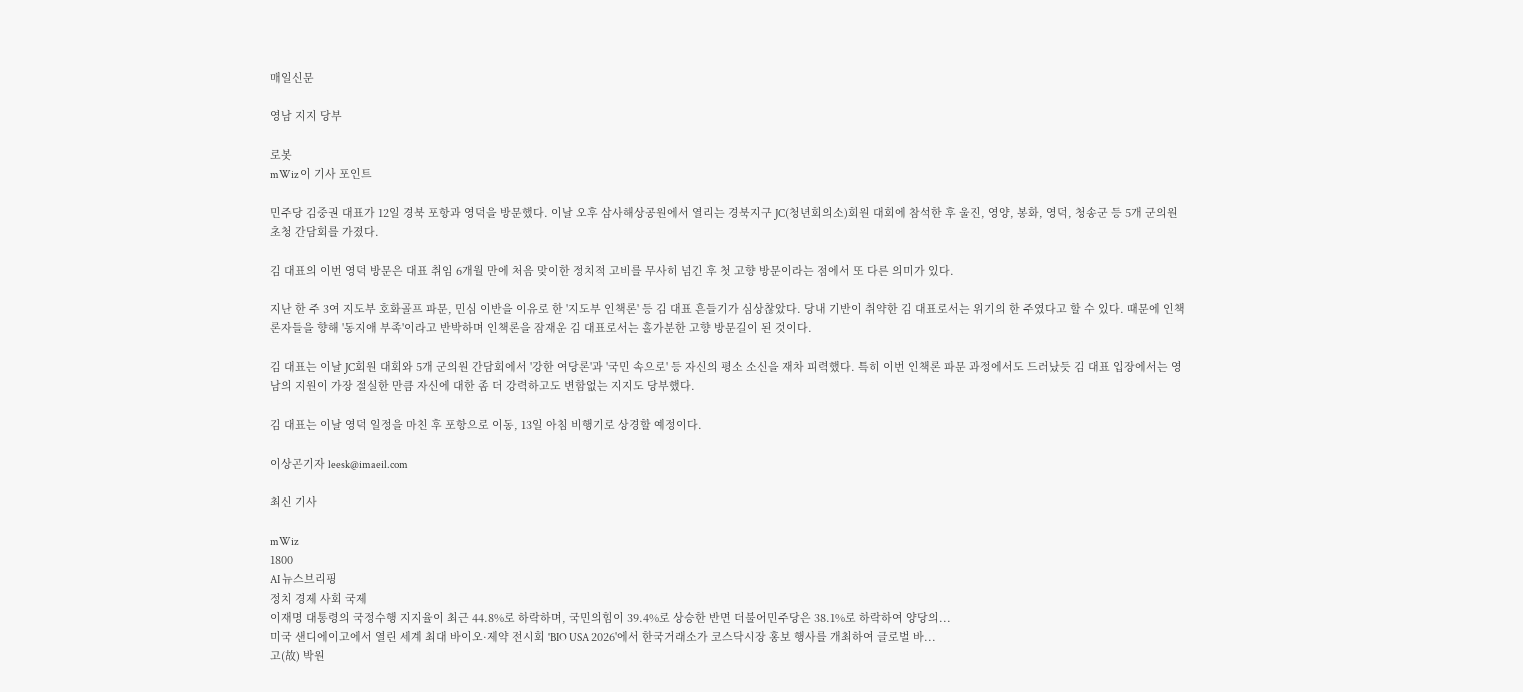매일신문

영남 지지 당부

로봇
mWiz 이 기사 포인트

민주당 김중권 대표가 12일 경북 포항과 영덕을 방문했다. 이날 오후 삼사해상공원에서 열리는 경북지구 JC(청년회의소)회원 대회에 참석한 후 울진, 영양, 봉화, 영덕, 청송군 등 5개 군의원 초청 간담회를 가졌다.

김 대표의 이번 영덕 방문은 대표 취임 6개월 만에 처음 맞이한 정치적 고비를 무사히 넘긴 후 첫 고향 방문이라는 점에서 또 다른 의미가 있다.

지난 한 주 3여 지도부 호화골프 파문, 민심 이반을 이유로 한 '지도부 인책론' 등 김 대표 흔들기가 심상찮았다. 당내 기반이 취약한 김 대표로서는 위기의 한 주였다고 할 수 있다. 때문에 인책론자들을 향해 '동지애 부족'이라고 반박하며 인책론을 잠재운 김 대표로서는 홀가분한 고향 방문길이 된 것이다.

김 대표는 이날 JC회원 대회와 5개 군의원 간담회에서 '강한 여당론'과 '국민 속으로' 등 자신의 평소 소신을 재차 피력했다. 특히 이번 인책론 파문 과정에서도 드러났듯 김 대표 입장에서는 영남의 지원이 가장 절실한 만큼 자신에 대한 좀 더 강력하고도 변함없는 지지도 당부했다.

김 대표는 이날 영덕 일정을 마친 후 포항으로 이동, 13일 아침 비행기로 상경할 예정이다.

이상곤기자 leesk@imaeil.com

최신 기사

mWiz
1800
AI 뉴스브리핑
정치 경제 사회 국제
이재명 대통령의 국정수행 지지율이 최근 44.8%로 하락하며, 국민의힘이 39.4%로 상승한 반면 더불어민주당은 38.1%로 하락하여 양당의...
미국 샌디에이고에서 열린 세계 최대 바이오·제약 전시회 'BIO USA 2026'에서 한국거래소가 코스닥시장 홍보 행사를 개최하여 글로벌 바...
고(故) 박원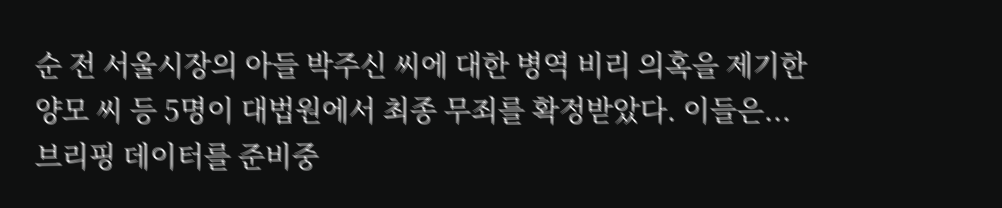순 전 서울시장의 아들 박주신 씨에 대한 병역 비리 의혹을 제기한 양모 씨 등 5명이 대법원에서 최종 무죄를 확정받았다. 이들은...
브리핑 데이터를 준비중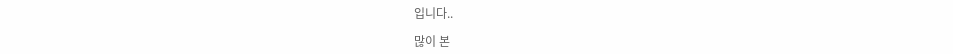입니다..

많이 본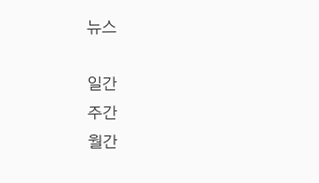뉴스

일간
주간
월간